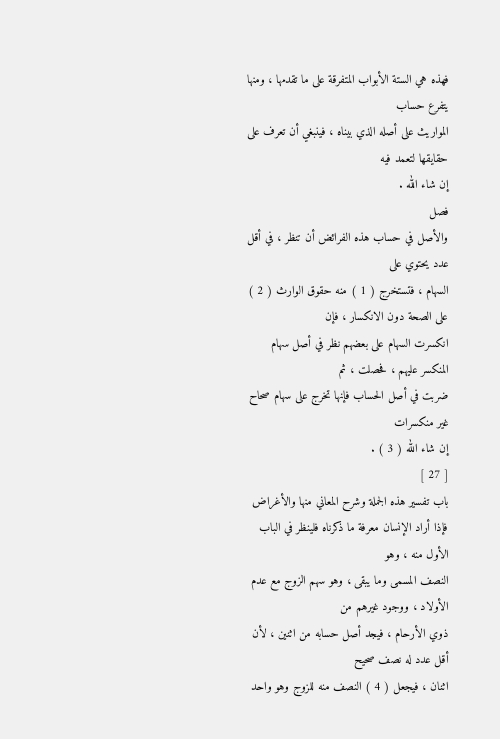فهذه هي الستة الأبواب المتفرقة على ما تقدمها ، ومنها يتفرع حساب
المواريث على أصله الذي بيناه ، فينبغي أن تعرف على حقايقها لتعمد فيه
إن شاء الله .
فصل
والأصل في حساب هذه الفرائض أن تنظر ، في أقل عدد يحتوي على
السهام ، فتستخرج ( 1 ) منه حقوق الوارث ( 2 ) على الصحة دون الانكسار ، فإن
انكسرت السهام على بعضهم نظر في أصل سهام المنكسر عليهم ، فحصلت ، ثم
ضربت في أصل الحساب فإنها تخرج على سهام صحاح غير منكسرات
إن شاء الله ( 3 ) .
[ 27 ]
باب تفسير هذه الجملة وشرح المعاني منها والأغراض
فإذا أراد الإنسان معرفة ما ذكرناه فلينظر في الباب الأول منه ، وهو
النصف المسمى وما يبقى ، وهو سهم الزوج مع عدم الأولاد ، ووجود غيرهم من
ذوي الأرحام ، فيجد أصل حسابه من اثنين ، لأن أقل عدد له نصف صحيح
اثنان ، فيجعل ( 4 ) النصف منه للزوج وهو واحد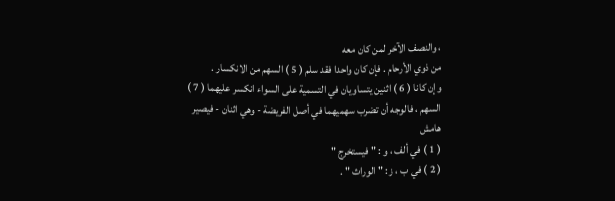، والنصف الآخر لمن كان معه
من ذوي الأرحام . فإن كان واحدا فقد سلم ( 5 ) السهم من الانكسار .
وإن كانا ( 6 ) اثنين يتساويان في التسمية على السواء انكسر عليهما ( 7 )
السهم ، فالوجه أن تضرب سهميهما في أصل الفريضة - وهي اثنان - فيصير
هامش
( 1 ) في ألف ، و : " فيستخرج "
( 2 ) في ب ، ز : " الوراث " .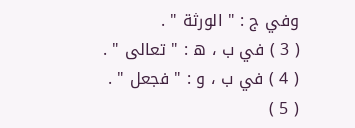وفي ج : " الورثة " .
( 3 ) في ب ، ه : " تعالى " .
( 4 ) في ب ، و : " فجعل " .
( 5 )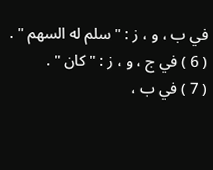في ب ، و ، ز : " سلم له السهم " .
( 6 ) في ج ، و ، ز : " كان " .
( 7 ) في ب ،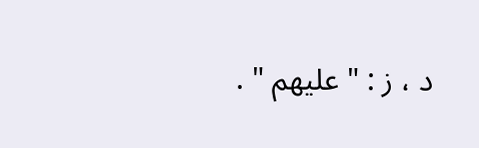د ، ز : " عليهم " .